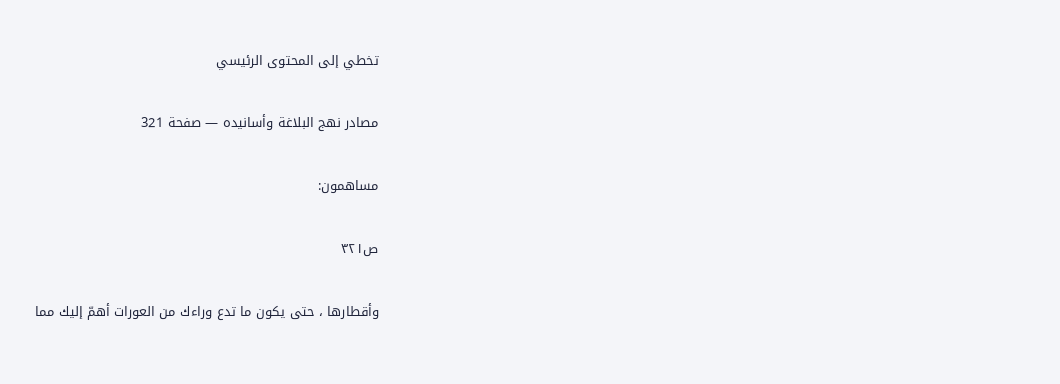تخطي إلى المحتوى الرئيسي

مصادر نهج البلاغة وأسانيده — صفحة 321

مساهمون:

ص٣٢١

وأقطارها ، حتى يكون ما تدع وراءك من العورات أهمّ إليك مما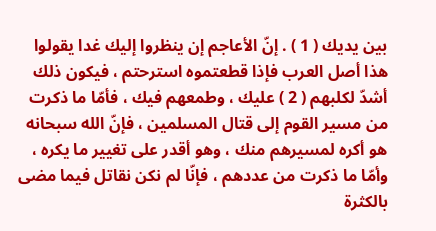بين يديك ( 1 ) . إنّ الأعاجم إن ينظروا إليك غدا يقولوا هذا أصل العرب فإذا قطعتموه استرحتم ، فيكون ذلك أشدّ لكلبهم ( 2 ) عليك ، وطمعهم فيك ، فأمّا ما ذكرت من مسير القوم إلى قتال المسلمين ، فإنّ الله سبحانه هو أكره لمسيرهم منك ، وهو أقدر على تغيير ما يكره ، وأمّا ما ذكرت من عددهم ، فإنّا لم نكن نقاتل فيما مضى بالكثرة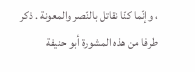، وإنّما كنّا نقاتل بالنّصر والمعونة . ذكر طرفا من هذه المشورة أبو حنيفة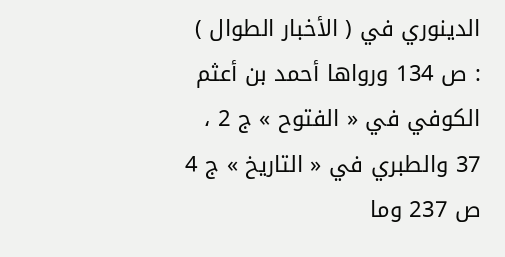الدينوري في ( الأخبار الطوال ) : ص 134 ورواها أحمد بن أعثم الكوفي في « الفتوح » ج 2 ، 37 والطبري في « التاريخ » ج 4 ص 237 وما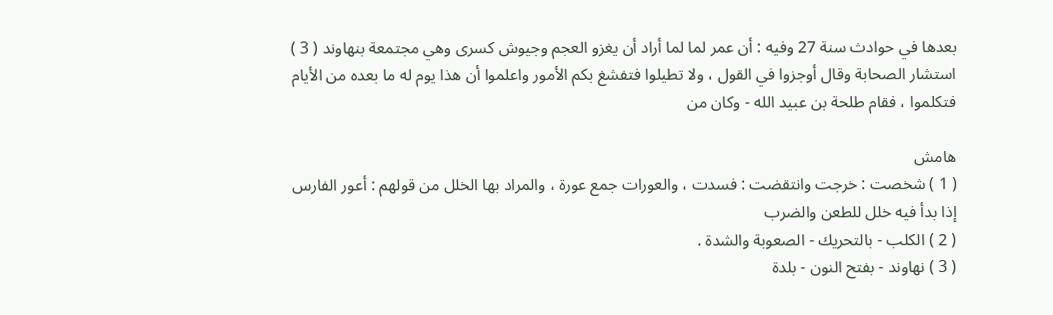بعدها في حوادث سنة 27 وفيه : أن عمر لما لما أراد أن يغزو العجم وجيوش كسرى وهي مجتمعة بنهاوند ( 3 ) استشار الصحابة وقال أوجزوا في القول ، ولا تطيلوا فتفشغ بكم الأمور واعلموا أن هذا يوم له ما بعده من الأيام فتكلموا ، فقام طلحة بن عبيد الله - وكان من

هامش
( 1 ) شخصت : خرجت وانتقضت : فسدت ، والعورات جمع عورة ، والمراد بها الخلل من قولهم : أعور الفارس إذا بدأ فيه خلل للطعن والضرب
( 2 ) الكلب - بالتحريك - الصعوبة والشدة .
( 3 ) نهاوند - بفتح النون - بلدة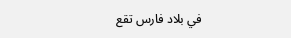في بلاد فارس تقع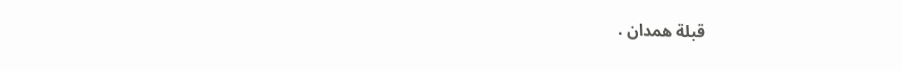قبلة همدان .